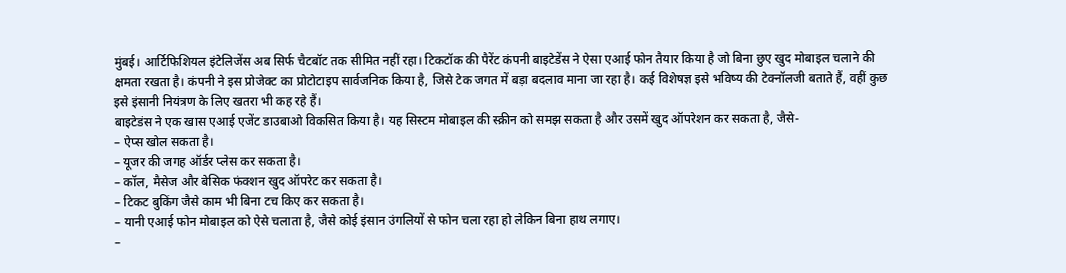मुंबई। आर्टिफिशियल इंटेलिजेंस अब सिर्फ चैटबॉट तक सीमित नहीं रहा। टिकटॉक की पैरेंट कंपनी बाइटेडेंस ने ऐसा एआई फोन तैयार किया है जो बिना छुए खुद मोबाइल चलाने की क्षमता रखता है। कंपनी ने इस प्रोजेक्ट का प्रोटोटाइप सार्वजनिक किया है, जिसे टेक जगत में बड़ा बदलाव माना जा रहा है। कई विशेषज्ञ इसे भविष्य की टेक्नॉलजी बताते हैं, वहीं कुछ इसे इंसानी नियंत्रण के लिए खतरा भी कह रहे हैं।
बाइटेडंस ने एक खास एआई एजेंट डाउबाओ विकसित किया है। यह सिस्टम मोबाइल की स्क्रीन को समझ सकता है और उसमें खुद ऑपरेशन कर सकता है, जैसे-
– ऐप्स खोल सकता है।
– यूजर की जगह ऑर्डर प्लेस कर सकता है।
– कॉल, मैसेज और बेसिक फंक्शन खुद ऑपरेट कर सकता है।
– टिकट बुकिंग जैसे काम भी बिना टच किए कर सकता है।
– यानी एआई फोन मोबाइल को ऐसे चलाता है, जैसे कोई इंसान उंगलियों से फोन चला रहा हो लेकिन बिना हाथ लगाए।
–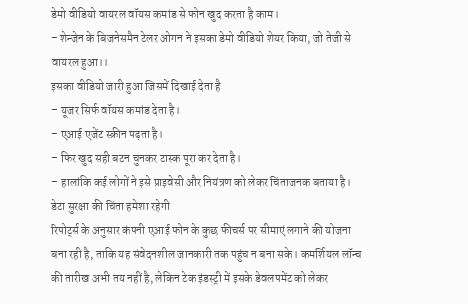डेमो वीडियो वायरल वॉयस कमांड से फोन खुद करता है काम।
– शेन्जेन के बिजनेसमैन टेलर ओगन ने इसका डेमो वीडियो शेयर किया, जो तेजी से वायरल हुआ।।
इसका वीडियो जारी हुआ जिसमें दिखाई देता है
– यूजर सिर्फ वॉयस कमांड देता है।
– एआई एजेंट स्क्रीन पढ़ता है।
– फिर खुद सही बटन चुनकर टास्क पूरा कर देता है।
– हालांकि कई लोगों ने इसे प्राइवेसी और नियंत्रण को लेकर चिंताजनक बताया है।
डेटा सुरक्षा की चिंता हमेशा रहेगी
रिपोर्ट्स के अनुसार कंपनी एआई फोन के कुछ फीचर्स पर सीमाएं लगाने की योजना बना रही है, ताकि यह संवेदनशील जानकारी तक पहुंच न बना सके। कमर्शियल लॉन्च की तारीख अभी तय नहीं है, लेकिन टेक इंडस्ट्री में इसके डेवलपमेंट को लेकर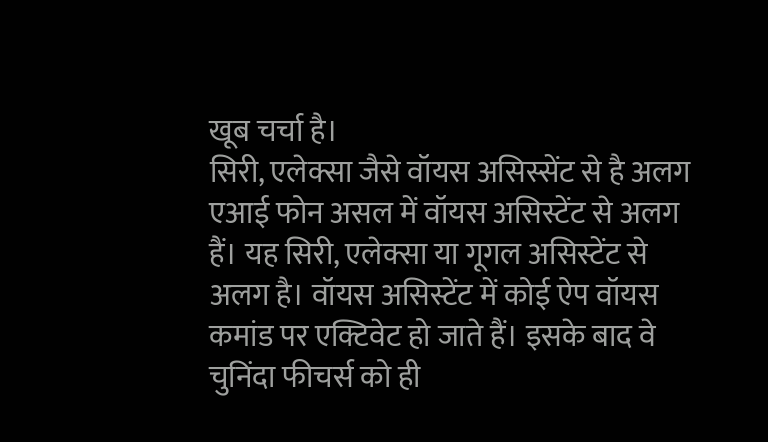खूब चर्चा है।
सिरी, एलेक्सा जैसे वॉयस असिस्सेंट से है अलग
एआई फोन असल में वॉयस असिस्टेंट से अलग हैं। यह सिरी, एलेक्सा या गूगल असिस्टेंट से अलग है। वॉयस असिस्टेंट में कोई ऐप वॉयस कमांड पर एक्टिवेट हो जाते हैं। इसके बाद वे चुनिंदा फीचर्स को ही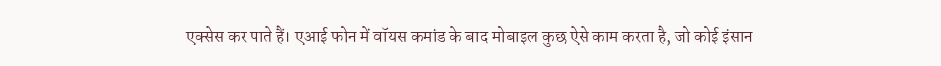एक्सेस कर पाते हैं। एआई फोन में वॉयस कमांड के बाद मोबाइल कुछ ऐसे काम करता है, जो कोई इंसान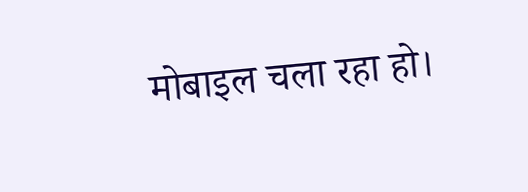मोबाइल चला रहा हो।